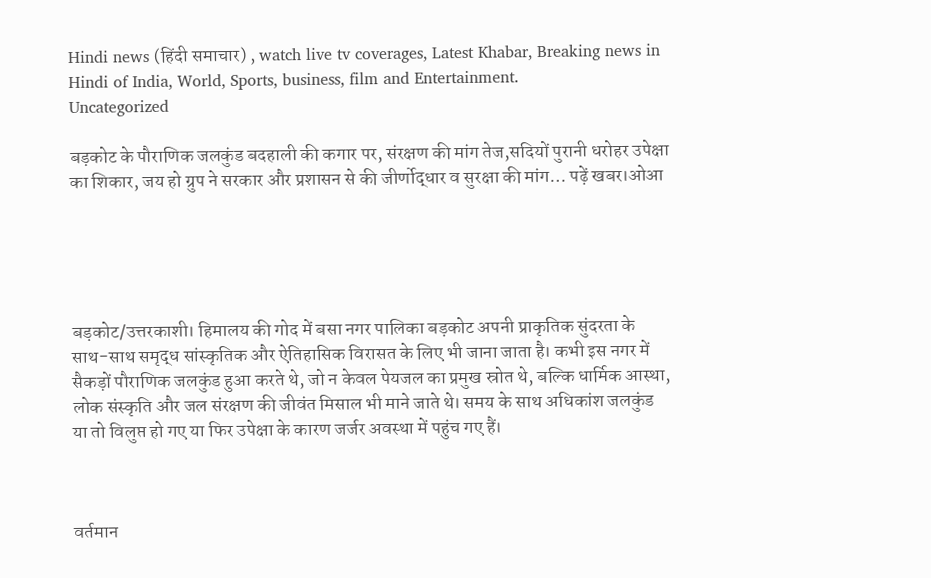Hindi news (हिंदी समाचार) , watch live tv coverages, Latest Khabar, Breaking news in Hindi of India, World, Sports, business, film and Entertainment.
Uncategorized

बड़कोट के पौराणिक जलकुंड बदहाली की कगार पर, संरक्षण की मांग तेज,सदियों पुरानी धरोहर उपेक्षा का शिकार, जय हो ग्रुप ने सरकार और प्रशासन से की जीर्णोद्धार व सुरक्षा की मांग… पढ़ें खबर।ओआ





बड़कोट/उत्तरकाशी। हिमालय की गोद में बसा नगर पालिका बड़कोट अपनी प्राकृतिक सुंदरता के साथ-साथ समृद्ध सांस्कृतिक और ऐतिहासिक विरासत के लिए भी जाना जाता है। कभी इस नगर में सैकड़ों पौराणिक जलकुंड हुआ करते थे, जो न केवल पेयजल का प्रमुख स्रोत थे, बल्कि धार्मिक आस्था, लोक संस्कृति और जल संरक्षण की जीवंत मिसाल भी माने जाते थे। समय के साथ अधिकांश जलकुंड या तो विलुप्त हो गए या फिर उपेक्षा के कारण जर्जर अवस्था में पहुंच गए हैं।



वर्तमान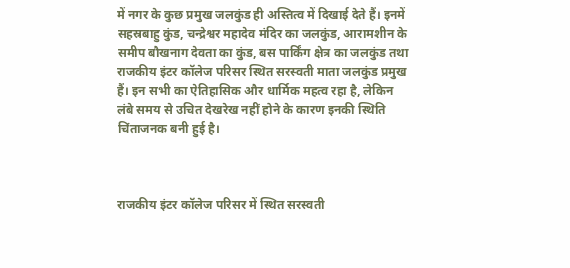में नगर के कुछ प्रमुख जलकुंड ही अस्तित्व में दिखाई देते हैं। इनमें सहस्रबाहु कुंड, चन्द्रेश्वर महादेव मंदिर का जलकुंड, आरामशीन के समीप बौखनाग देवता का कुंड, बस पार्किंग क्षेत्र का जलकुंड तथा राजकीय इंटर कॉलेज परिसर स्थित सरस्वती माता जलकुंड प्रमुख हैं। इन सभी का ऐतिहासिक और धार्मिक महत्व रहा है, लेकिन लंबे समय से उचित देखरेख नहीं होने के कारण इनकी स्थिति चिंताजनक बनी हुई है।



राजकीय इंटर कॉलेज परिसर में स्थित सरस्वती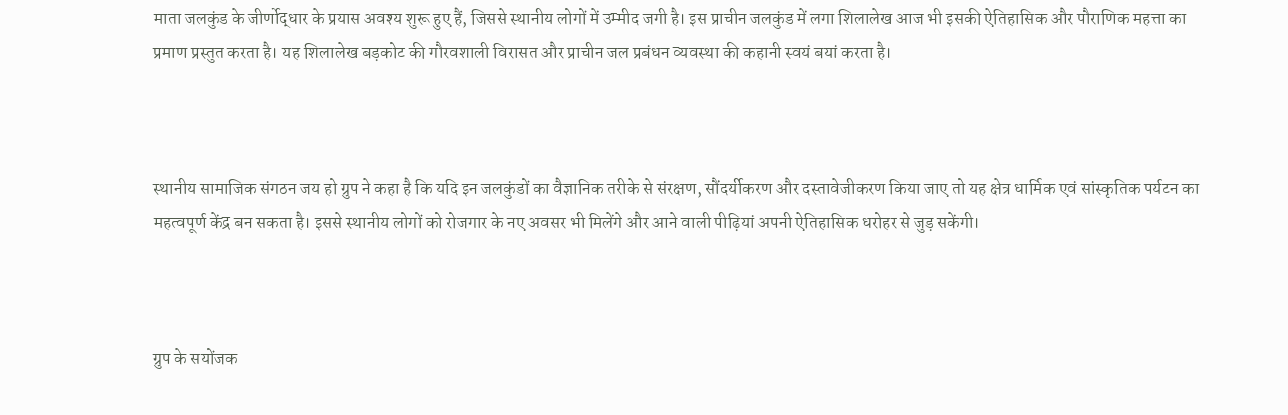माता जलकुंड के जीर्णोद्धार के प्रयास अवश्य शुरू हुए हैं, जिससे स्थानीय लोगों में उम्मीद जगी है। इस प्राचीन जलकुंड में लगा शिलालेख आज भी इसकी ऐतिहासिक और पौराणिक महत्ता का प्रमाण प्रस्तुत करता है। यह शिलालेख बड़कोट की गौरवशाली विरासत और प्राचीन जल प्रबंधन व्यवस्था की कहानी स्वयं बयां करता है।



स्थानीय सामाजिक संगठन जय हो ग्रुप ने कहा है कि यदि इन जलकुंडों का वैज्ञानिक तरीके से संरक्षण, सौंदर्यीकरण और दस्तावेजीकरण किया जाए तो यह क्षेत्र धार्मिक एवं सांस्कृतिक पर्यटन का महत्वपूर्ण केंद्र बन सकता है। इससे स्थानीय लोगों को रोजगार के नए अवसर भी मिलेंगे और आने वाली पीढ़ियां अपनी ऐतिहासिक धरोहर से जुड़ सकेंगी।



ग्रुप के सयोंजक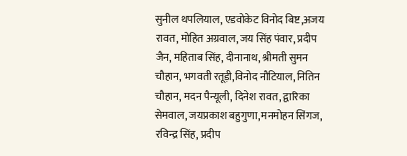सुनील थपलियाल, एडवोकेट विनोद बिष्ट,अजय रावत, मोहित अग्रवाल, जय सिंह पंवार, प्रदीप जैन, महिताब सिंह, दीनानाथ, श्रीमती सुमन चौहान, भगवती रतूड़ी,विनोद नौटियाल, नितिन चौहान, मदन पैन्यूली, दिनेश रावत, द्वारिका सेमवाल, जयप्रकाश बहुगुणा,मनमोहन सिंगज, रविन्द्र सिंह, प्रदीप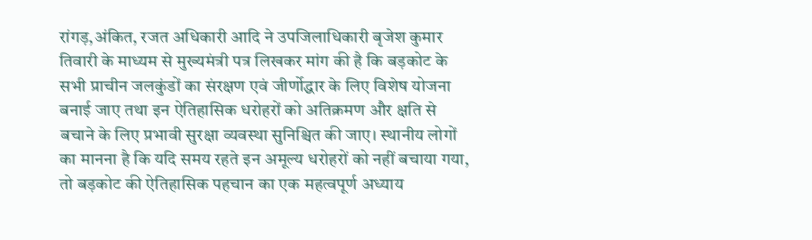रांगड़,अंकित, रजत अधिकारी आदि ने उपजिलाधिकारी बृजेश कुमार तिवारी के माध्यम से मुख्यमंत्री पत्र लिखकर मांग की है कि बड़कोट के सभी प्राचीन जलकुंडों का संरक्षण एवं जीर्णोद्धार के लिए विशेष योजना बनाई जाए तथा इन ऐतिहासिक धरोहरों को अतिक्रमण और क्षति से बचाने के लिए प्रभावी सुरक्षा व्यवस्था सुनिश्चित की जाए। स्थानीय लोगों का मानना है कि यदि समय रहते इन अमूल्य धरोहरों को नहीं बचाया गया, तो बड़कोट की ऐतिहासिक पहचान का एक महत्वपूर्ण अध्याय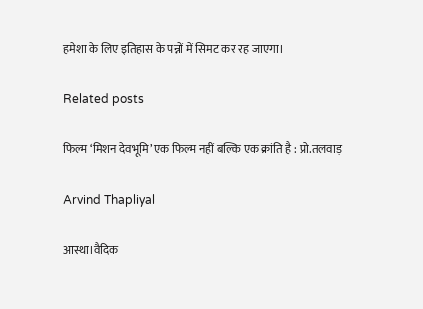हमेशा के लिए इतिहास के पन्नों में सिमट कर रह जाएगा।

Related posts

फिल्म ‘मिशन देवभूमि’ एक फिल्म नहीं बल्कि एक क्रांति है : प्रो.तलवाड़

Arvind Thapliyal

आस्था।वैदिक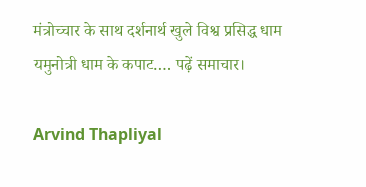मंत्रोच्चार के साथ दर्शनार्थ खुले विश्व प्रसिद्ध धाम यमुनोत्री धाम के कपाट…. पढ़ें समाचार।

Arvind Thapliyal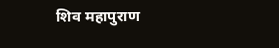शिव महापुराण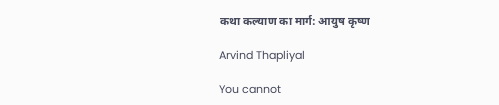कथा कल्याण का मार्ग: आयुष कृष्ण

Arvind Thapliyal

You cannot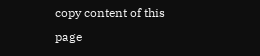copy content of this page